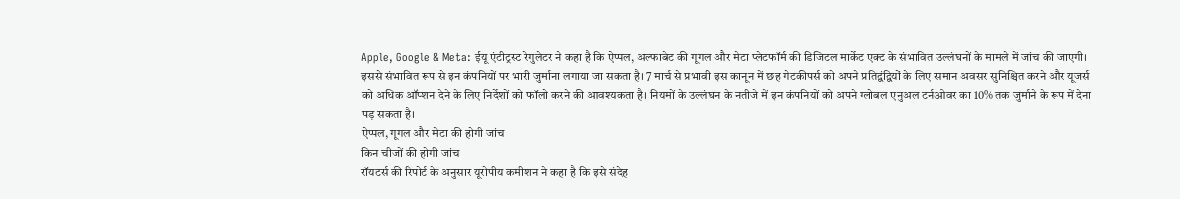Apple, Google & Meta: ईयू एंटीट्रस्ट रेगुलेटर ने कहा है कि ऐप्पल, अल्फाबेट की गूगल और मेटा प्लेटफॉर्म की डिजिटल मार्केट एक्ट के संभावित उल्लंघनों के मामले में जांच की जाएगी। इससे संभावित रूप से इन कंपनियों पर भारी जुर्माना लगाया जा सकता है। 7 मार्च से प्रभावी इस कानून में छह गेटकीपर्स को अपने प्रतिद्वंद्वियों के लिए समान अवसर सुनिश्चित करने और यूजर्स को अधिक ऑप्शन देने के लिए निर्देशों को फॉलो करने की आवश्यकता है। नियमों के उल्लंघन के नतीजे में इन कंपनियों को अपने ग्लोबल एनुअल टर्नओवर का 10% तक जुर्माने के रूप में देना पड़ सकता है।
ऐप्पल, गूगल और मेटा की होगी जांच
किन चीजों की होगी जांच
रॉयटर्स की रिपोर्ट के अनुसार यूरोपीय कमीशन ने कहा है कि इसे संदेह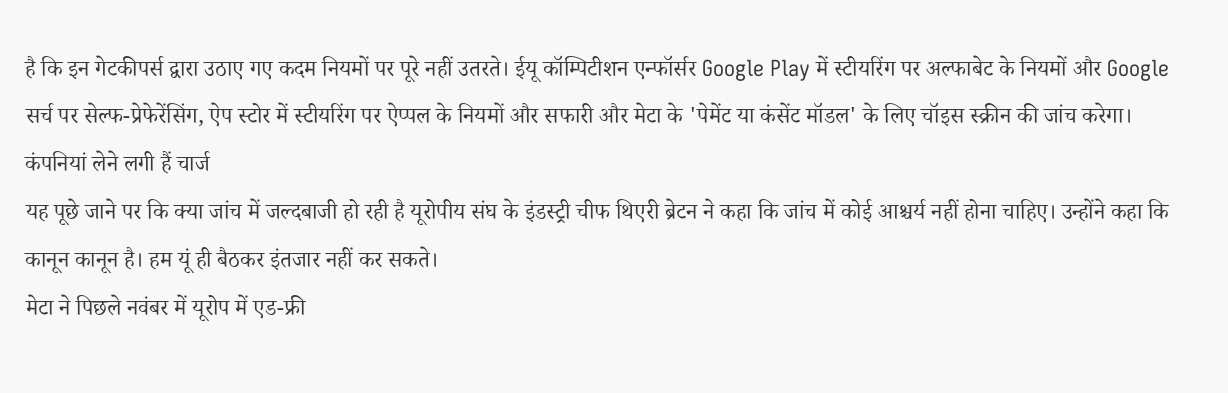है कि इन गेटकीपर्स द्वारा उठाए गए कदम नियमों पर पूरे नहीं उतरते। ईयू कॉम्पिटीशन एन्फॉर्सर Google Play में स्टीयरिंग पर अल्फाबेट के नियमों और Google सर्च पर सेल्फ-प्रेफेरेंसिंग, ऐप स्टोर में स्टीयरिंग पर ऐप्पल के नियमों और सफारी और मेटा के 'पेमेंट या कंसेंट मॉडल' के लिए चॉइस स्क्रीन की जांच करेगा।
कंपनियां लेने लगी हैं चार्ज
यह पूछे जाने पर कि क्या जांच में जल्दबाजी हो रही है यूरोपीय संघ के इंडस्ट्री चीफ थिएरी ब्रेटन ने कहा कि जांच में कोई आश्चर्य नहीं होना चाहिए। उन्होंने कहा कि कानून कानून है। हम यूं ही बैठकर इंतजार नहीं कर सकते।
मेटा ने पिछले नवंबर में यूरोप में एड-फ्री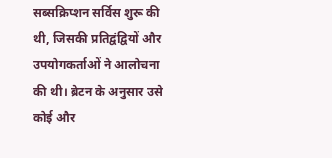सब्सक्रिप्शन सर्विस शुरू की थी, जिसकी प्रतिद्वंद्वियों और उपयोगकर्ताओं ने आलोचना की थी। ब्रेटन के अनुसार उसे कोई और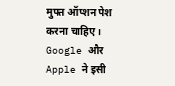मुफ्त ऑप्शन पेश करना चाहिए। Google और Apple ने इसी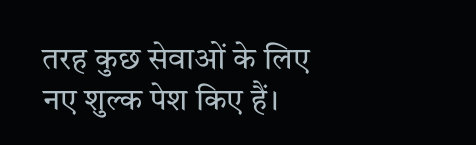तरह कुछ सेवाओं के लिए नए शुल्क पेश किए हैं।